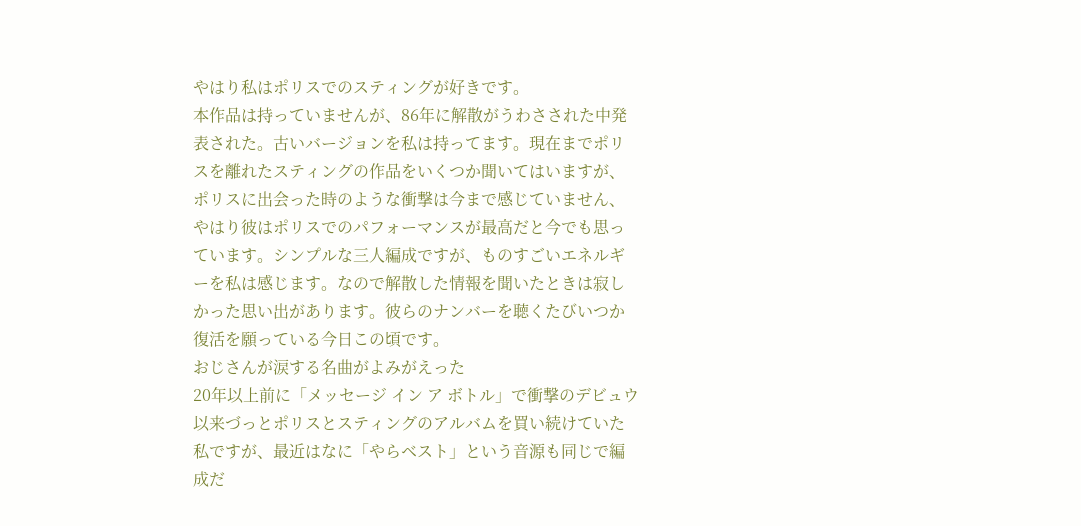やはり私はポリスでのスティングが好きです。
本作品は持っていませんが、86年に解散がうわさされた中発表された。古いバージョンを私は持ってます。現在までポリスを離れたスティングの作品をいくつか聞いてはいますが、ポリスに出会った時のような衝撃は今まで感じていません、やはり彼はポリスでのパフォーマンスが最高だと今でも思っています。シンプルな三人編成ですが、ものすごいエネルギーを私は感じます。なので解散した情報を聞いたときは寂しかった思い出があります。彼らのナンバーを聴くたびいつか復活を願っている今日この頃です。
おじさんが涙する名曲がよみがえった
20年以上前に「メッセージ イン ア ボトル」で衝撃のデビュウ以来づっとポリスとスティングのアルバムを買い続けていた私ですが、最近はなに「やらベスト」という音源も同じで編成だ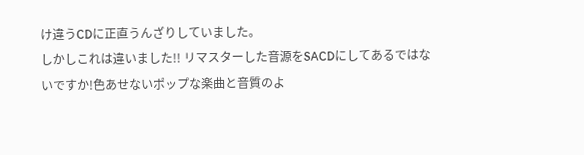け違うCDに正直うんざりしていました。
しかしこれは違いました!! リマスターした音源をSACDにしてあるではないですか!色あせないポップな楽曲と音質のよ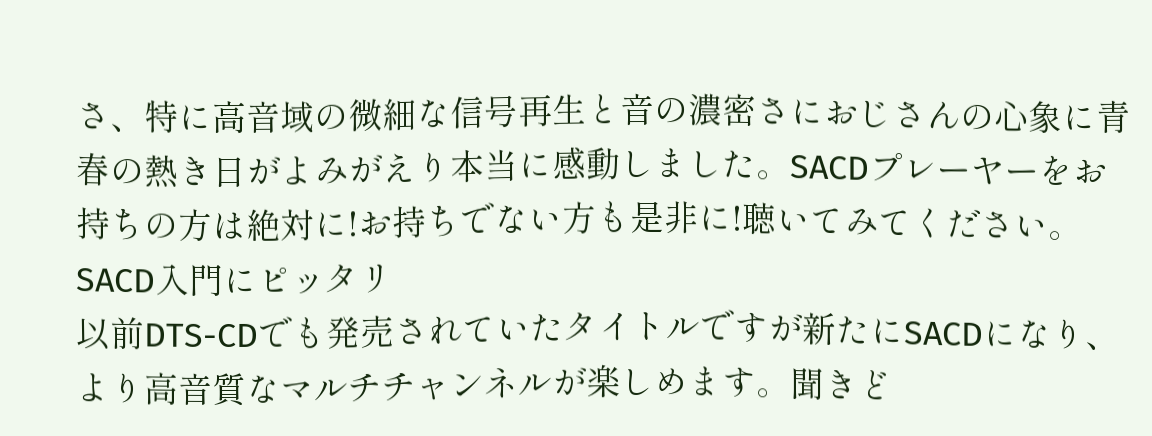さ、特に高音域の微細な信号再生と音の濃密さにおじさんの心象に青春の熱き日がよみがえり本当に感動しました。SACDプレーヤーをお持ちの方は絶対に!お持ちでない方も是非に!聴いてみてください。
SACD入門にピッタリ
以前DTS-CDでも発売されていたタイトルですが新たにSACDになり、より高音質なマルチチャンネルが楽しめます。聞きど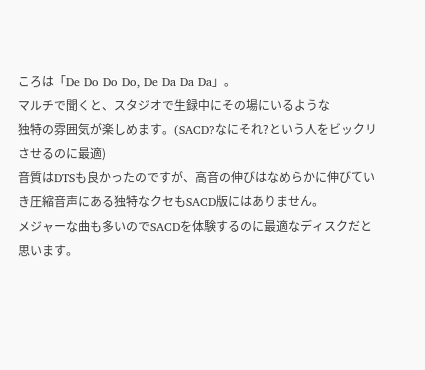ころは「De Do Do Do, De Da Da Da」。
マルチで聞くと、スタジオで生録中にその場にいるような
独特の雰囲気が楽しめます。(SACD?なにそれ?という人をビックリさせるのに最適)
音質はDTSも良かったのですが、高音の伸びはなめらかに伸びていき圧縮音声にある独特なクセもSACD版にはありません。
メジャーな曲も多いのでSACDを体験するのに最適なディスクだと思います。